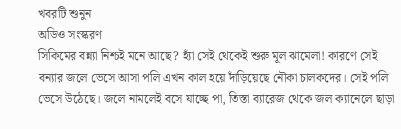খবরটি শুনুন
অডিও সংস্করণ
সিকিমের বন্ন্যা নিশ্চই মনে আছে? হ্যাঁ সেই থেকেই শুরু মূল ঝামেলা! কারণে সেই বন্যার জলে ভেসে আসা পলি এখন কাল হয়ে দাঁড়িয়েছে নৌকা চালকদের। সেই পলি ভেসে উঠেছে। জলে নামলেই বসে যাচ্ছে পা, তিস্তা ব্যারেজ থেকে জল ক্যানেলে ছাড়া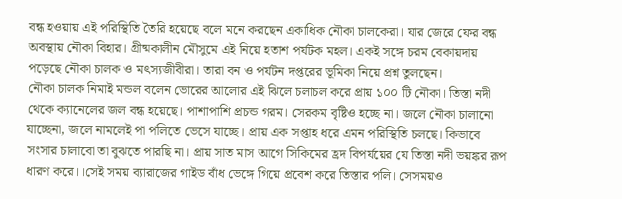বন্ধ হওয়ায় এই পরিস্থিতি তৈরি হয়েছে বলে মনে করছেন একাধিক নৌকা চালকেরা। যার জেরে ফের বন্ধ অবস্থায় নৌকা বিহার। গ্রীষ্মকালীন মৌসুমে এই নিয়ে হতাশ পর্যটক মহল। একই সঙ্গে চরম বেকায়দায় পড়েছে নৌকা চালক ও মৎস্যজীবীরা। তারা বন ও পর্যটন দপ্তরের ভূমিকা নিয়ে প্রশ্ন তুলছেন।
নৌকা চালক নিমাই মন্ডল বলেন ভোরের আলোর এই ঝিলে চলাচল করে প্রায় ১০০ টি নৌকা। তিস্তা নদী থেকে ক্যানেলের জল বন্ধ হয়েছে। পাশাপাশি প্রচন্ড গরম। সেরকম বৃষ্টিও হচ্ছে না। জলে নৌকা চালানো যাচ্ছেনা, জলে নামলেই পা পলিতে ভেসে যাচ্ছে। প্রায় এক সপ্তাহ ধরে এমন পরিস্থিতি চলছে। কিভাবে সংসার চালাবো তা বুঝতে পারছি না। প্রায় সাত মাস আগে সিকিমের হ্রদ বিপর্যয়ের যে তিস্তা নদী ভয়ঙ্কর রূপ ধারণ করে।।সেই সময় ব্যারাজের গাইড বাঁধ ভেঙ্গে গিয়ে প্রবেশ করে তিস্তার পলি। সেসময়ও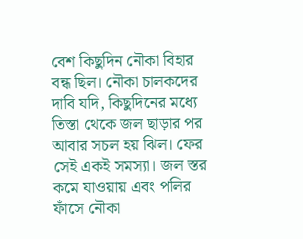বেশ কিছুদিন নৌকা বিহার বন্ধ ছিল। নৌকা চালকদের দাবি যদি, কিছুদিনের মধ্যে তিস্তা থেকে জল ছাড়ার পর আবার সচল হয় ঝিল। ফের সেই একই সমস্যা। জল স্তর কমে যাওয়ায় এবং পলির ফাঁসে নৌকা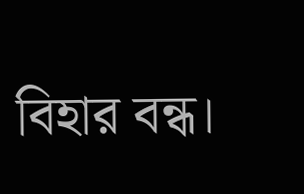বিহার বন্ধ।